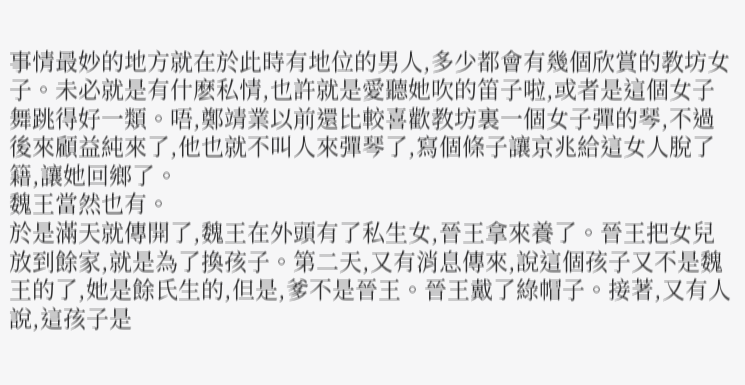事情最妙的地方就在於此時有地位的男人,多少都會有幾個欣賞的教坊女子。未必就是有什麽私情,也許就是愛聽她吹的笛子啦,或者是這個女子舞跳得好一類。唔,鄭靖業以前還比較喜歡教坊裏一個女子彈的琴,不過後來顧益純來了,他也就不叫人來彈琴了,寫個條子讓京兆給這女人脫了籍,讓她回鄉了。
魏王當然也有。
於是滿天就傳開了,魏王在外頭有了私生女,晉王拿來養了。晉王把女兒放到餘家,就是為了換孩子。第二天,又有消息傳來,說這個孩子又不是魏王的了,她是餘氏生的,但是,爹不是晉王。晉王戴了綠帽子。接著,又有人說,這孩子是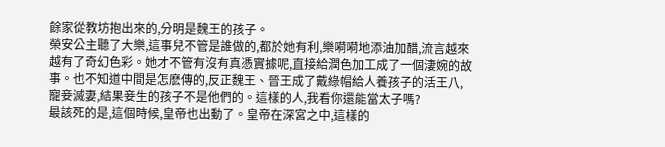餘家從教坊抱出來的,分明是魏王的孩子。
榮安公主聽了大樂,這事兒不管是誰做的,都於她有利,樂嗬嗬地添油加醋,流言越來越有了奇幻色彩。她才不管有沒有真憑實據呢,直接給潤色加工成了一個淒婉的故事。也不知道中間是怎麽傳的,反正魏王、晉王成了戴綠帽給人養孩子的活王八,寵妾滅妻,結果妾生的孩子不是他們的。這樣的人,我看你還能當太子嗎?
最該死的是,這個時候,皇帝也出動了。皇帝在深宮之中,這樣的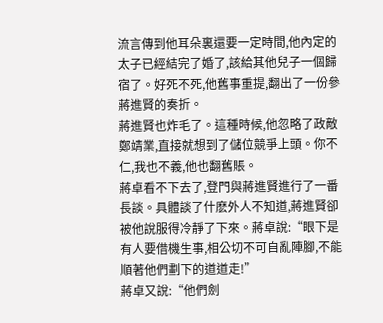流言傳到他耳朵裏還要一定時間,他內定的太子已經結完了婚了,該給其他兒子一個歸宿了。好死不死,他舊事重提,翻出了一份參蔣進賢的奏折。
蔣進賢也炸毛了。這種時候,他忽略了政敵鄭靖業,直接就想到了儲位競爭上頭。你不仁,我也不義,他也翻舊賬。
蔣卓看不下去了,登門與蔣進賢進行了一番長談。具體談了什麽外人不知道,蔣進賢卻被他說服得冷靜了下來。蔣卓說:“眼下是有人要借機生事,相公切不可自亂陣腳,不能順著他們劃下的道道走!”
蔣卓又說:“他們劍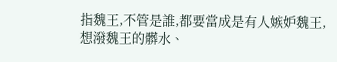指魏王,不管是誰,都要當成是有人嫉妒魏王,想潑魏王的髒水、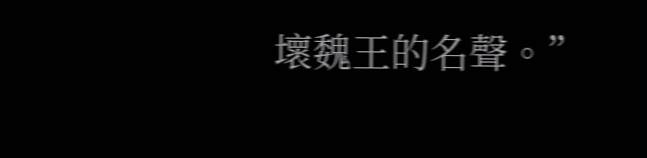壞魏王的名聲。”